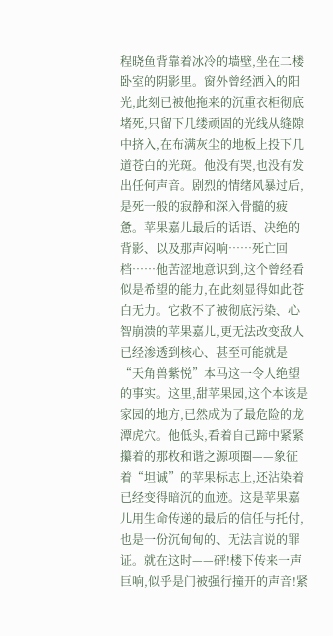程晓鱼背靠着冰冷的墙壁,坐在二楼卧室的阴影里。窗外曾经洒入的阳光,此刻已被他拖来的沉重衣柜彻底堵死,只留下几缕顽固的光线从缝隙中挤入,在布满灰尘的地板上投下几道苍白的光斑。他没有哭,也没有发出任何声音。剧烈的情绪风暴过后,是死一般的寂静和深入骨髓的疲惫。苹果嘉儿最后的话语、决绝的背影、以及那声闷响……死亡回档……他苦涩地意识到,这个曾经看似是希望的能力,在此刻显得如此苍白无力。它救不了被彻底污染、心智崩溃的苹果嘉儿,更无法改变敌人已经渗透到核心、甚至可能就是“天角兽紫悦”本马这一令人绝望的事实。这里,甜苹果园,这个本该是家园的地方,已然成为了最危险的龙潭虎穴。他低头,看着自己蹄中紧紧攥着的那枚和谐之源项圈——象征着“坦诚”的苹果标志上,还沾染着已经变得暗沉的血迹。这是苹果嘉儿用生命传递的最后的信任与托付,也是一份沉甸甸的、无法言说的罪证。就在这时——砰!楼下传来一声巨响,似乎是门被强行撞开的声音!紧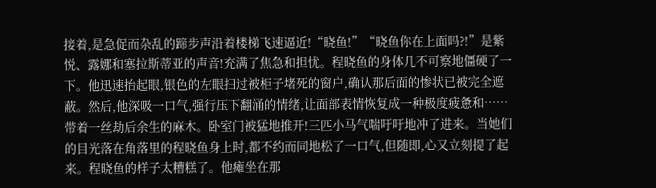接着,是急促而杂乱的蹄步声沿着楼梯飞速逼近!“晓鱼!”“晓鱼你在上面吗?!”是紫悦、露娜和塞拉斯蒂亚的声音!充满了焦急和担忧。程晓鱼的身体几不可察地僵硬了一下。他迅速抬起眼,银色的左眼扫过被柜子堵死的窗户,确认那后面的惨状已被完全遮蔽。然后,他深吸一口气,强行压下翻涌的情绪,让面部表情恢复成一种极度疲惫和……带着一丝劫后余生的麻木。卧室门被猛地推开!三匹小马气喘吁吁地冲了进来。当她们的目光落在角落里的程晓鱼身上时,都不约而同地松了一口气,但随即,心又立刻提了起来。程晓鱼的样子太糟糕了。他瘫坐在那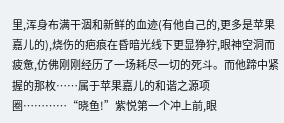里,浑身布满干涸和新鲜的血迹(有他自己的,更多是苹果嘉儿的),烧伤的疤痕在昏暗光线下更显狰狞,眼神空洞而疲惫,仿佛刚刚经历了一场耗尽一切的死斗。而他蹄中紧握的那枚……属于苹果嘉儿的和谐之源项圈…………“晓鱼!”紫悦第一个冲上前,眼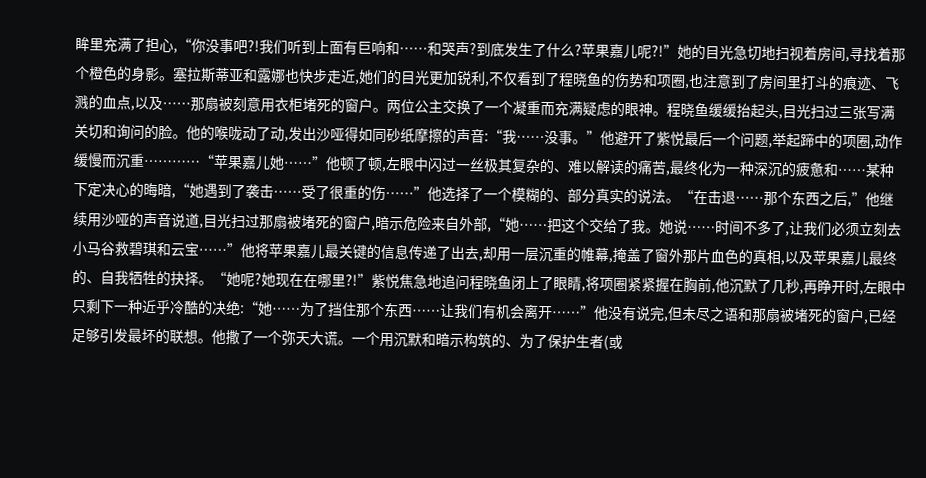眸里充满了担心,“你没事吧?!我们听到上面有巨响和……和哭声?到底发生了什么?苹果嘉儿呢?!”她的目光急切地扫视着房间,寻找着那个橙色的身影。塞拉斯蒂亚和露娜也快步走近,她们的目光更加锐利,不仅看到了程晓鱼的伤势和项圈,也注意到了房间里打斗的痕迹、飞溅的血点,以及……那扇被刻意用衣柜堵死的窗户。两位公主交换了一个凝重而充满疑虑的眼神。程晓鱼缓缓抬起头,目光扫过三张写满关切和询问的脸。他的喉咙动了动,发出沙哑得如同砂纸摩擦的声音:“我……没事。”他避开了紫悦最后一个问题,举起蹄中的项圈,动作缓慢而沉重…………“苹果嘉儿她……”他顿了顿,左眼中闪过一丝极其复杂的、难以解读的痛苦,最终化为一种深沉的疲惫和……某种下定决心的晦暗,“她遇到了袭击……受了很重的伤……”他选择了一个模糊的、部分真实的说法。“在击退……那个东西之后,”他继续用沙哑的声音说道,目光扫过那扇被堵死的窗户,暗示危险来自外部,“她……把这个交给了我。她说……时间不多了,让我们必须立刻去小马谷救碧琪和云宝……”他将苹果嘉儿最关键的信息传递了出去,却用一层沉重的帷幕,掩盖了窗外那片血色的真相,以及苹果嘉儿最终的、自我牺牲的抉择。“她呢?她现在在哪里?!”紫悦焦急地追问程晓鱼闭上了眼睛,将项圈紧紧握在胸前,他沉默了几秒,再睁开时,左眼中只剩下一种近乎冷酷的决绝:“她……为了挡住那个东西……让我们有机会离开……”他没有说完,但未尽之语和那扇被堵死的窗户,已经足够引发最坏的联想。他撒了一个弥天大谎。一个用沉默和暗示构筑的、为了保护生者(或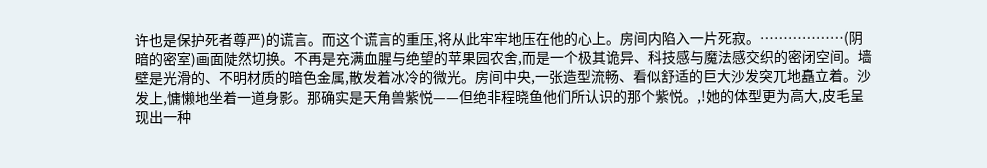许也是保护死者尊严)的谎言。而这个谎言的重压,将从此牢牢地压在他的心上。房间内陷入一片死寂。………………(阴暗的密室)画面陡然切换。不再是充满血腥与绝望的苹果园农舍,而是一个极其诡异、科技感与魔法感交织的密闭空间。墙壁是光滑的、不明材质的暗色金属,散发着冰冷的微光。房间中央,一张造型流畅、看似舒适的巨大沙发突兀地矗立着。沙发上,慵懒地坐着一道身影。那确实是天角兽紫悦——但绝非程晓鱼他们所认识的那个紫悦。,!她的体型更为高大,皮毛呈现出一种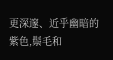更深邃、近乎幽暗的紫色,鬃毛和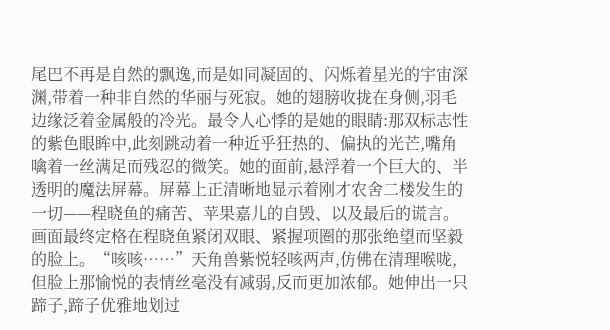尾巴不再是自然的飘逸,而是如同凝固的、闪烁着星光的宇宙深渊,带着一种非自然的华丽与死寂。她的翅膀收拢在身侧,羽毛边缘泛着金属般的冷光。最令人心悸的是她的眼睛:那双标志性的紫色眼眸中,此刻跳动着一种近乎狂热的、偏执的光芒,嘴角噙着一丝满足而残忍的微笑。她的面前,悬浮着一个巨大的、半透明的魔法屏幕。屏幕上正清晰地显示着刚才农舍二楼发生的一切——程晓鱼的痛苦、苹果嘉儿的自毁、以及最后的谎言。画面最终定格在程晓鱼紧闭双眼、紧握项圈的那张绝望而坚毅的脸上。“咳咳……”天角兽紫悦轻咳两声,仿佛在清理喉咙,但脸上那愉悦的表情丝毫没有减弱,反而更加浓郁。她伸出一只蹄子,蹄子优雅地划过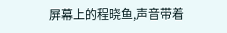屏幕上的程晓鱼,声音带着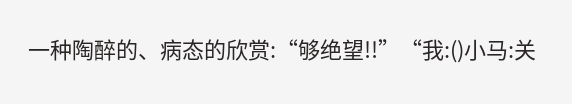一种陶醉的、病态的欣赏:“够绝望!!”“我:()小马:关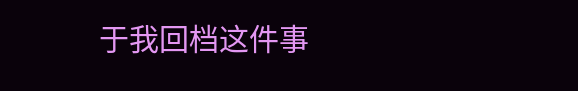于我回档这件事